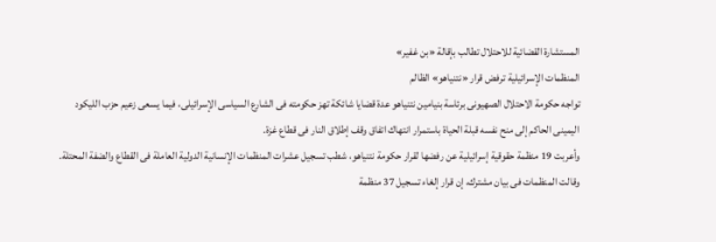المستشارة القضائية للاحتلال تطالب بإقالة «بن غفير»
المنظمات الإسرائيلية ترفض قرار «نتنياهو» الظالم
تواجه حكومة الاحتلال الصهيونى برئاسة بنيامين نتنياهو عدة قضايا شائكة تهز حكومته فى الشارع السياسى الإسرائيلى، فيما يسعى زعيم حزب الليكود اليمينى الحاكم إلى منح نفسه قبلة الحياة باستمرار انتهاك اتفاق وقف إطلاق النار فى قطاع غزة.
وأعربت 19 منظمة حقوقية إسرائيلية عن رفضها لقرار حكومة نتنياهو، شطب تسجيل عشرات المنظمات الإنسانية الدولية العاملة فى القطاع والضفة المحتلة.
وقالت المنظمات فى بيان مشترك، إن قرار إلغاء تسجيل 37 منظمة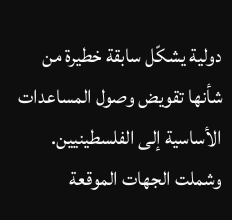دولية يشكّل سابقة خطيرة من شأنها تقويض وصول المساعدات الأساسية إلى الفلسطينيين.
وشملت الجهات الموقعة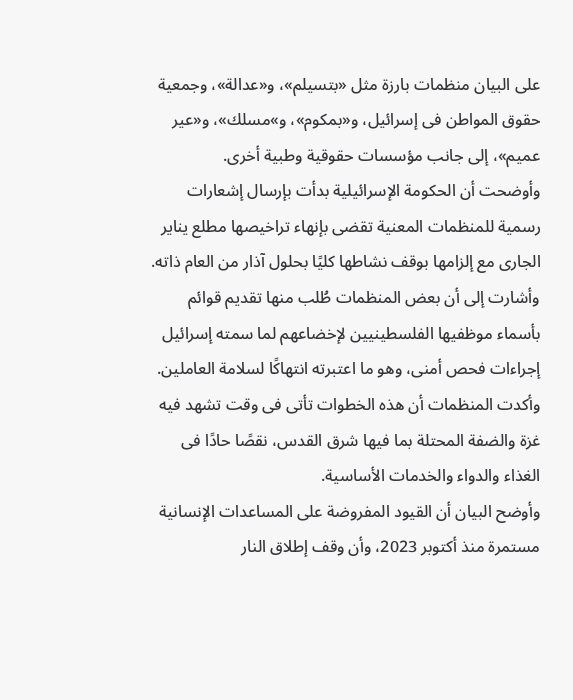على البيان منظمات بارزة مثل «بتسيلم»، و«عدالة»، وجمعية حقوق المواطن فى إسرائيل، و«بمكوم»، و»مسلك»، و«عير عميم»، إلى جانب مؤسسات حقوقية وطبية أخرى.
وأوضحت أن الحكومة الإسرائيلية بدأت بإرسال إشعارات رسمية للمنظمات المعنية تقضى بإنهاء تراخيصها مطلع يناير الجارى مع إلزامها بوقف نشاطها كليًا بحلول آذار من العام ذاته.
وأشارت إلى أن بعض المنظمات طُلب منها تقديم قوائم بأسماء موظفيها الفلسطينيين لإخضاعهم لما سمته إسرائيل إجراءات فحص أمنى، وهو ما اعتبرته انتهاكًا لسلامة العاملين.
وأكدت المنظمات أن هذه الخطوات تأتى فى وقت تشهد فيه غزة والضفة المحتلة بما فيها شرق القدس، نقصًا حادًا فى الغذاء والدواء والخدمات الأساسية.
وأوضح البيان أن القيود المفروضة على المساعدات الإنسانية مستمرة منذ أكتوبر 2023، وأن وقف إطلاق النار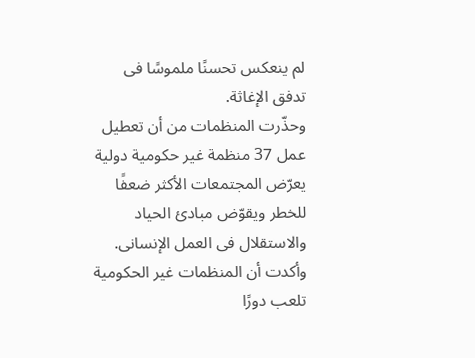لم ينعكس تحسنًا ملموسًا فى تدفق الإغاثة.
وحذّرت المنظمات من أن تعطيل عمل 37 منظمة غير حكومية دولية يعرّض المجتمعات الأكثر ضعفًا للخطر ويقوّض مبادئ الحياد والاستقلال فى العمل الإنسانى.
وأكدت أن المنظمات غير الحكومية تلعب دورًا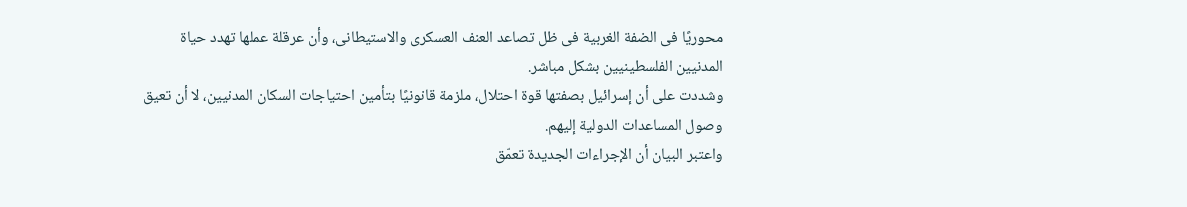محوريًا فى الضفة الغربية فى ظل تصاعد العنف العسكرى والاستيطانى، وأن عرقلة عملها تهدد حياة المدنيين الفلسطينيين بشكل مباشر.
وشددت على أن إسرائيل بصفتها قوة احتلال، ملزمة قانونيًا بتأمين احتياجات السكان المدنيين، لا أن تعيق وصول المساعدات الدولية إليهم.
واعتبر البيان أن الإجراءات الجديدة تعمّق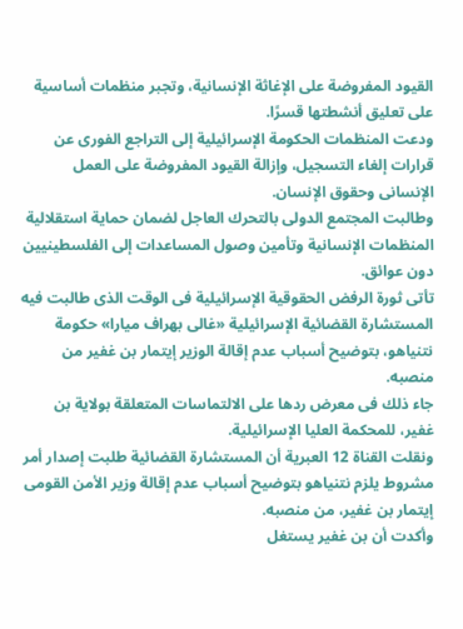القيود المفروضة على الإغاثة الإنسانية، وتجبر منظمات أساسية على تعليق أنشطتها قسرًا.
ودعت المنظمات الحكومة الإسرائيلية إلى التراجع الفورى عن قرارات إلغاء التسجيل، وإزالة القيود المفروضة على العمل الإنسانى وحقوق الإنسان.
وطالبت المجتمع الدولى بالتحرك العاجل لضمان حماية استقلالية المنظمات الإنسانية وتأمين وصول المساعدات إلى الفلسطينيين دون عوائق.
تأتى ثورة الرفض الحقوقية الإسرائيلية فى الوقت الذى طالبت فيه المستشارة القضائية الإسرائيلية «غالى بهراف ميارا» حكومة نتنياهو، بتوضيح أسباب عدم إقالة الوزير إيتمار بن غفير من منصبه.
جاء ذلك فى معرض ردها على الالتماسات المتعلقة بولاية بن غفير، للمحكمة العليا الإسرائيلية.
ونقلت القناة 12 العبرية أن المستشارة القضائية طلبت إصدار أمر مشروط يلزم نتنياهو بتوضيح أسباب عدم إقالة وزير الأمن القومى إيتمار بن غفير، من منصبه.
وأكدت أن بن غفير يستغل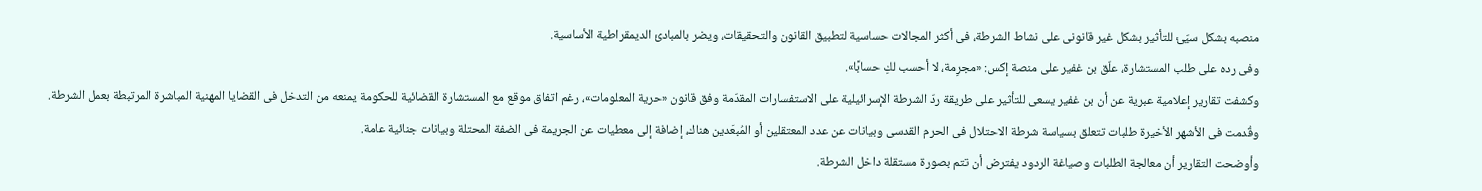منصبه بشكل سيّئ للتأثير بشكل غير قانونى على نشاط الشرطة، فى أكثر المجالات حساسية لتطبيق القانون والتحقيقات، ويضر بالمبادئ الديمقراطية الأساسية.
وفى رده على طلب المستشارة، علّق بن غفير على منصة إكس: «مجرِمة، لا أحسب لكِ حسابًا».
وكشفت تقارير إعلامية عبرية عن أن بن غفير يسعى للتأثير على طريقة ردّ الشرطة الإسرائيلية على الاستفسارات المقدّمة وفق قانون «حرية المعلومات»، رغم اتفاق موقع مع المستشارة القضائية للحكومة يمنعه من التدخل فى القضايا المهنية المباشرة المرتبطة بعمل الشرطة.
وقُدمت فى الأشهر الأخيرة طلبات تتعلق بسياسة شرطة الاحتلال فى الحرم القدسى وبيانات عن عدد المعتقلين أو المُبعَدين هناك، إضافة إلى معطيات عن الجريمة فى الضفة المحتلة وبيانات جنائية عامة.
وأوضحت التقارير أن معالجة الطلبات وصياغة الردود يفترض أن تتم بصورة مستقلة داخل الشرطة.